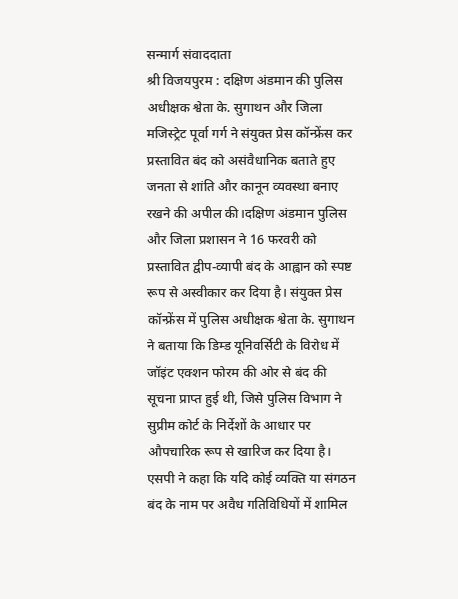सन्मार्ग संवाददाता
श्री विजयपुरम : दक्षिण अंडमान की पुलिस अधीक्षक श्वेता के. सुगाथन और जिला मजिस्ट्रेट पूर्वा गर्ग ने संयुक्त प्रेस कॉन्फ्रेंस कर प्रस्तावित बंद को असंवैधानिक बताते हुए जनता से शांति और कानून व्यवस्था बनाए रखने की अपील की।दक्षिण अंडमान पुलिस और जिला प्रशासन ने 16 फरवरी को प्रस्तावित द्वीप-व्यापी बंद के आह्वान को स्पष्ट रूप से अस्वीकार कर दिया है। संयुक्त प्रेस कॉन्फ्रेंस में पुलिस अधीक्षक श्वेता के. सुगाथन ने बताया कि डिम्ड यूनिवर्सिटी के विरोध में जॉइंट एक्शन फोरम की ओर से बंद की सूचना प्राप्त हुई थी, जिसे पुलिस विभाग ने सुप्रीम कोर्ट के निर्देशों के आधार पर औपचारिक रूप से खारिज कर दिया है।
एसपी ने कहा कि यदि कोई व्यक्ति या संगठन बंद के नाम पर अवैध गतिविधियों में शामिल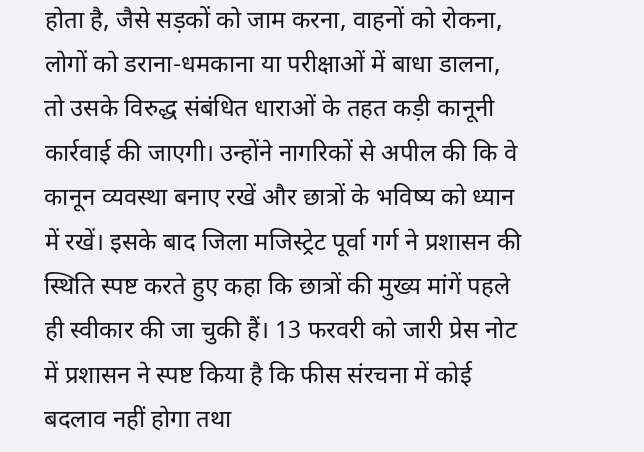होता है, जैसे सड़कों को जाम करना, वाहनों को रोकना, लोगों को डराना-धमकाना या परीक्षाओं में बाधा डालना, तो उसके विरुद्ध संबंधित धाराओं के तहत कड़ी कानूनी कार्रवाई की जाएगी। उन्होंने नागरिकों से अपील की कि वे कानून व्यवस्था बनाए रखें और छात्रों के भविष्य को ध्यान में रखें। इसके बाद जिला मजिस्ट्रेट पूर्वा गर्ग ने प्रशासन की स्थिति स्पष्ट करते हुए कहा कि छात्रों की मुख्य मांगें पहले ही स्वीकार की जा चुकी हैं। 13 फरवरी को जारी प्रेस नोट में प्रशासन ने स्पष्ट किया है कि फीस संरचना में कोई बदलाव नहीं होगा तथा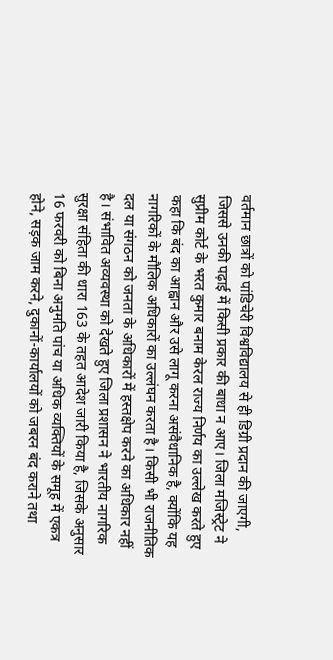वर्तमान छात्रों को पांडिचेरी विश्वविद्यालय से ही डिग्री प्रदान की जाएगी, जिससे उनकी पढ़ाई में किसी प्रकार की बाधा न आए। जिला मजिस्ट्रेट ने सुप्रीम कोर्ट के भरत कुमार बनाम केरल राज्य निर्णय का उल्लेख करते हुए कहा कि बंद का आह्वान और उसे लागू करना असंवैधानिक है, क्योंकि यह नागरिकों के मौलिक अधिकारों का उल्लंघन करता है। किसी भी राजनीतिक दल या संगठन को जनता के अधिकारों में हस्तक्षेप करने का अधिकार नहीं है। संभावित अव्यवस्था को देखते हुए जिला प्रशासन ने भारतीय नागरिक सुरक्षा संहिता की धारा 163 के तहत आदेश जारी किया है, जिसके अनुसार 16 फरवरी को बिना अनुमति पांच या अधिक व्यक्तियों के समूह में एकत्र होने, सड़क जाम करने, दुकानों-कार्यालयों को जबरन बंद कराने तथा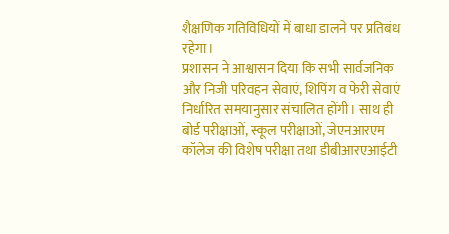शैक्षणिक गतिविधियों में बाधा डालने पर प्रतिबंध रहेगा।
प्रशासन ने आश्वासन दिया कि सभी सार्वजनिक और निजी परिवहन सेवाएं, शिपिंग व फेरी सेवाएं निर्धारित समयानुसार संचालित होंगी। साथ ही बोर्ड परीक्षाओं, स्कूल परीक्षाओं, जेएनआरएम कॉलेज की विशेष परीक्षा तथा डीबीआरएआईटी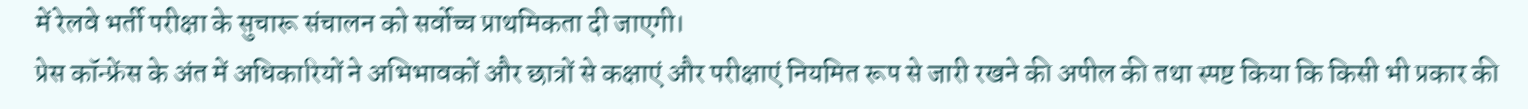में रेलवे भर्ती परीक्षा के सुचारू संचालन को सर्वोच्च प्राथमिकता दी जाएगी।
प्रेस कॉन्फ्रेंस के अंत में अधिकारियों ने अभिभावकों और छात्रों से कक्षाएं और परीक्षाएं नियमित रूप से जारी रखने की अपील की तथा स्पष्ट किया कि किसी भी प्रकार की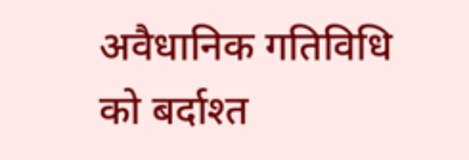अवैधानिक गतिविधि को बर्दाश्त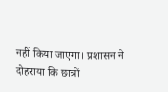नहीं किया जाएगा। प्रशासन ने दोहराया कि छात्रों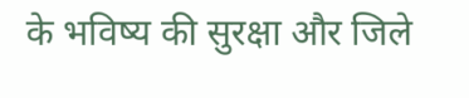के भविष्य की सुरक्षा और जिले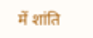में शांति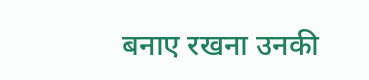बनाए रखना उनकी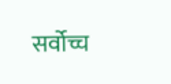सर्वोच्च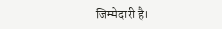जिम्मेदारी है।